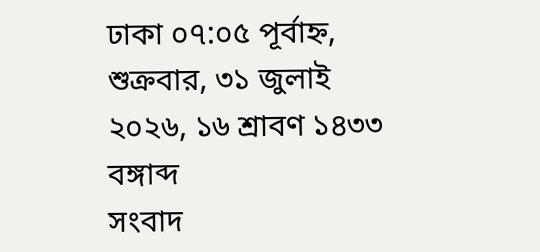ঢাকা ০৭:০৫ পূর্বাহ্ন, শুক্রবার, ৩১ জুলাই ২০২৬, ১৬ শ্রাবণ ১৪৩৩ বঙ্গাব্দ
সংবাদ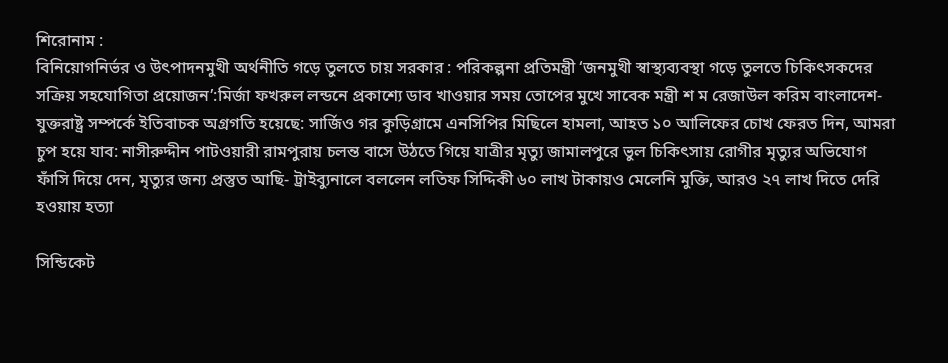শিরোনাম :
বিনিয়োগনির্ভর ও উৎপাদনমুখী অর্থনীতি গড়ে তুলতে চায় সরকার : পরিকল্পনা প্রতিমন্ত্রী ‘জনমুখী স্বাস্থ্যব্যবস্থা গড়ে তুলতে চিকিৎসকদের সক্রিয় সহযোগিতা প্রয়োজন’:মির্জা ফখরুল লন্ডনে প্রকাশ্যে ডাব খাওয়ার সময় তোপের মুখে সাবেক মন্ত্রী শ ম রেজাউল করিম বাংলাদেশ-যুক্তরাষ্ট্র সম্পর্কে ইতিবাচক অগ্রগতি হয়েছে: সার্জিও গর কু‌ড়িগ্রা‌মে এন‌সি‌পির মি‌ছি‌লে হামলা, আহত ১০ আলিফের চোখ ফেরত দিন, আমরা চুপ হয়ে যাব: নাসীরুদ্দীন পাটওয়ারী রামপুরায় চলন্ত বাসে উঠতে গিয়ে যাত্রীর মৃত্যু জামালপুরে ভুল চিকিৎসায় রোগীর মৃত্যুর অভিযোগ ফাঁসি দিয়ে দেন, মৃত্যুর জন্য প্রস্তুত আছি- ট্রাইব্যুনালে বললেন লতিফ সিদ্দিকী ৬০ লাখ টাকায়ও মেলেনি মুক্তি, আরও ২৭ লাখ দিতে দেরি হওয়ায় হত্যা

সিন্ডিকেট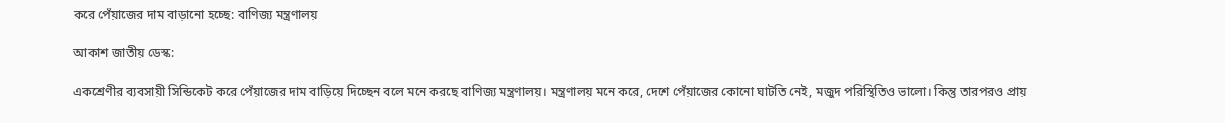করে পেঁয়াজের দাম বাড়ানো হচ্ছে: বাণিজ্য মন্ত্রণালয়

আকাশ জাতীয় ডেস্ক:

একশ্রেণীর ব্যবসায়ী সিন্ডিকেট করে পেঁয়াজের দাম বাড়িয়ে দিচ্ছেন বলে মনে করছে বাণিজ্য মন্ত্রণালয়। মন্ত্রণালয় মনে করে, দেশে পেঁয়াজের কোনো ঘাটতি নেই, মজুদ পরিস্থিতিও ভালো। কিন্তু তারপরও প্রায়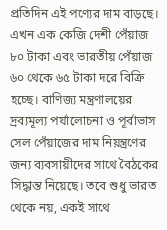প্রতিদিন এই পণ্যের দাম বাড়ছে। এখন এক কেজি দেশী পেঁয়াজ ৮০ টাকা এবং ভারতীয় পেঁয়াজ ৬০ থেকে ৬৫ টাকা দরে বিক্রি হচ্ছে। বাণিজ্য মন্ত্রণালয়ের দ্রব্যমূল্য পর্যালোচনা ও পূর্বাভাস সেল পেঁয়াজের দাম নিয়ন্ত্রণের জন্য ব্যবসায়ীদের সাথে বৈঠকের সিদ্ধান্ত নিয়েছে। তবে শুধু ভারত থেকে নয়, একই সাথে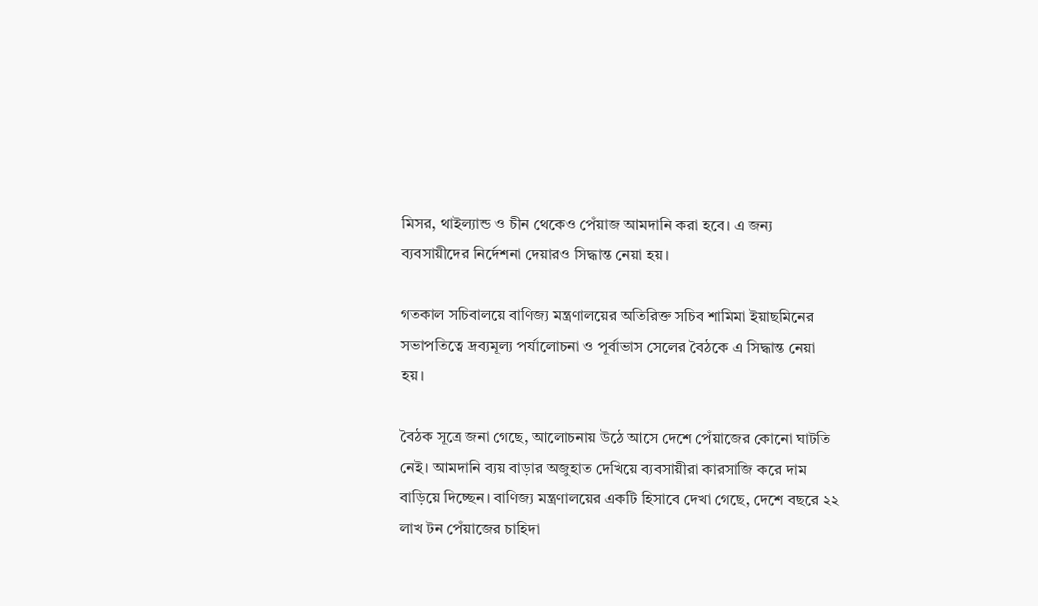মিসর, থাইল্যান্ড ও চীন থেকেও পেঁয়াজ আমদানি করা হবে। এ জন্য ব্যবসায়ীদের নির্দেশনা দেয়ারও সিদ্ধান্ত নেয়া হয়।

গতকাল সচিবালয়ে বাণিজ্য মন্ত্রণালয়ের অতিরিক্ত সচিব শামিমা ইয়াছমিনের সভাপতিত্বে দ্রব্যমূল্য পর্যালোচনা ও পূর্বাভাস সেলের বৈঠকে এ সিদ্ধান্ত নেয়া হয়।

বৈঠক সূত্রে জনা গেছে, আলোচনায় উঠে আসে দেশে পেঁয়াজের কোনো ঘাটতি নেই। আমদানি ব্যয় বাড়ার অজুহাত দেখিয়ে ব্যবসায়ীরা কারসাজি করে দাম বাড়িয়ে দিচ্ছেন। বাণিজ্য মন্ত্রণালয়ের একটি হিসাবে দেখা গেছে, দেশে বছরে ২২ লাখ টন পেঁয়াজের চাহিদা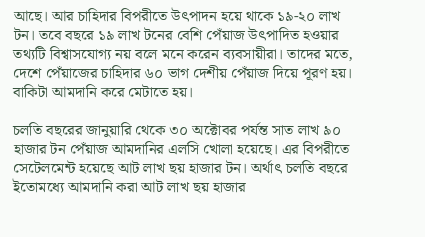আছে। আর চাহিদার বিপরীতে উৎপাদন হয়ে থাকে ১৯-২০ লাখ টন। তবে বছরে ১৯ লাখ টনের বেশি পেঁয়াজ উৎপাদিত হওয়ার তথ্যটি বিশ্বাসযোগ্য নয় বলে মনে করেন ব্যবসায়ীরা। তাদের মতে, দেশে পেঁয়াজের চাহিদার ৬০ ভাগ দেশীয় পেঁয়াজ দিয়ে পূরণ হয়। বাকিটা আমদানি করে মেটাতে হয়।

চলতি বছরের জানুয়ারি থেকে ৩০ অক্টোবর পর্যন্ত সাত লাখ ৯০ হাজার টন পেঁয়াজ আমদানির এলসি খোলা হয়েছে। এর বিপরীতে সেটেলমেন্ট হয়েছে আট লাখ ছয় হাজার টন। অর্থাৎ চলতি বছরে ইতোমধ্যে আমদানি করা আট লাখ ছয় হাজার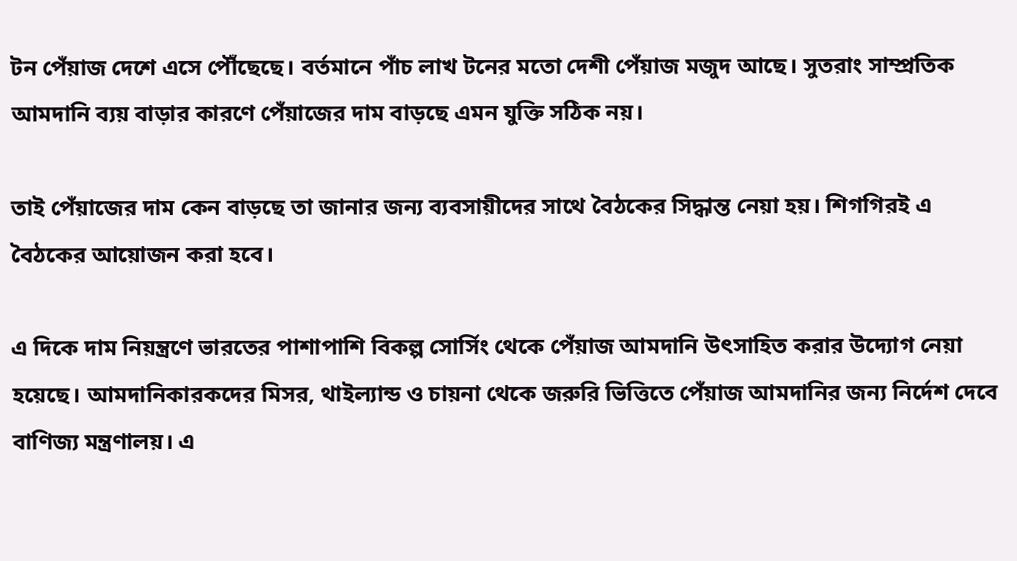টন পেঁয়াজ দেশে এসে পৌঁছেছে। বর্তমানে পাঁচ লাখ টনের মতো দেশী পেঁয়াজ মজুদ আছে। সুতরাং সাম্প্রতিক আমদানি ব্যয় বাড়ার কারণে পেঁয়াজের দাম বাড়ছে এমন যুক্তি সঠিক নয়।

তাই পেঁয়াজের দাম কেন বাড়ছে তা জানার জন্য ব্যবসায়ীদের সাথে বৈঠকের সিদ্ধান্ত নেয়া হয়। শিগগিরই এ বৈঠকের আয়োজন করা হবে।

এ দিকে দাম নিয়ন্ত্রণে ভারতের পাশাপাশি বিকল্প সোর্সিং থেকে পেঁয়াজ আমদানি উৎসাহিত করার উদ্যোগ নেয়া হয়েছে। আমদানিকারকদের মিসর, থাইল্যান্ড ও চায়না থেকে জরুরি ভিত্তিতে পেঁয়াজ আমদানির জন্য নির্দেশ দেবে বাণিজ্য মন্ত্রণালয়। এ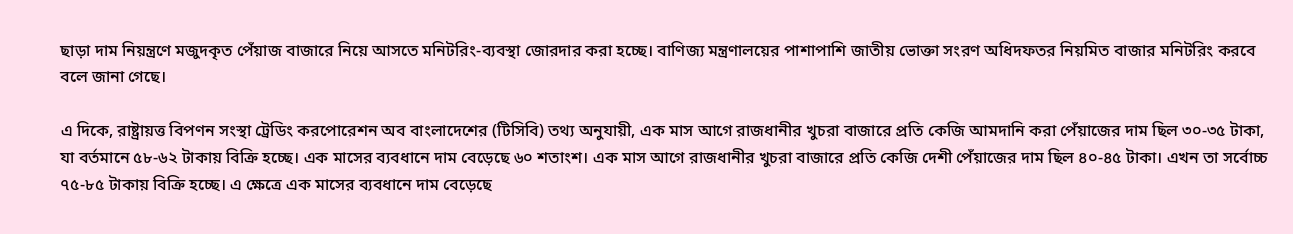ছাড়া দাম নিয়ন্ত্রণে মজুদকৃত পেঁয়াজ বাজারে নিয়ে আসতে মনিটরিং-ব্যবস্থা জোরদার করা হচ্ছে। বাণিজ্য মন্ত্রণালয়ের পাশাপাশি জাতীয় ভোক্তা সংরণ অধিদফতর নিয়মিত বাজার মনিটরিং করবে বলে জানা গেছে।

এ দিকে, রাষ্ট্রায়ত্ত বিপণন সংস্থা ট্রেডিং করপোরেশন অব বাংলাদেশের (টিসিবি) তথ্য অনুযায়ী, এক মাস আগে রাজধানীর খুচরা বাজারে প্রতি কেজি আমদানি করা পেঁয়াজের দাম ছিল ৩০-৩৫ টাকা, যা বর্তমানে ৫৮-৬২ টাকায় বিক্রি হচ্ছে। এক মাসের ব্যবধানে দাম বেড়েছে ৬০ শতাংশ। এক মাস আগে রাজধানীর খুচরা বাজারে প্রতি কেজি দেশী পেঁয়াজের দাম ছিল ৪০-৪৫ টাকা। এখন তা সর্বোচ্চ ৭৫-৮৫ টাকায় বিক্রি হচ্ছে। এ ক্ষেত্রে এক মাসের ব্যবধানে দাম বেড়েছে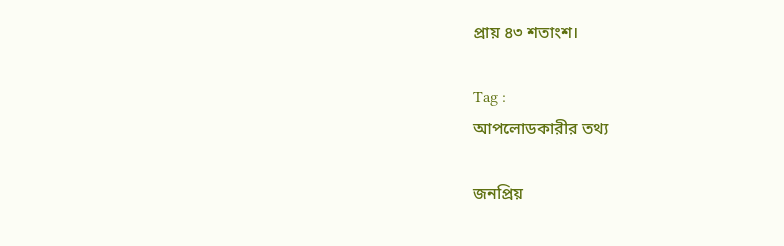প্রায় ৪৩ শতাংশ।

Tag :
আপলোডকারীর তথ্য

জনপ্রিয়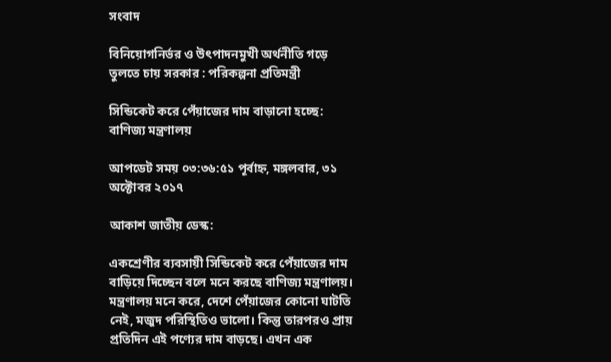সংবাদ

বিনিয়োগনির্ভর ও উৎপাদনমুখী অর্থনীতি গড়ে তুলতে চায় সরকার : পরিকল্পনা প্রতিমন্ত্রী

সিন্ডিকেট করে পেঁয়াজের দাম বাড়ানো হচ্ছে: বাণিজ্য মন্ত্রণালয়

আপডেট সময় ০৩:৩৬:৫১ পূর্বাহ্ন, মঙ্গলবার, ৩১ অক্টোবর ২০১৭

আকাশ জাতীয় ডেস্ক:

একশ্রেণীর ব্যবসায়ী সিন্ডিকেট করে পেঁয়াজের দাম বাড়িয়ে দিচ্ছেন বলে মনে করছে বাণিজ্য মন্ত্রণালয়। মন্ত্রণালয় মনে করে, দেশে পেঁয়াজের কোনো ঘাটতি নেই, মজুদ পরিস্থিতিও ভালো। কিন্তু তারপরও প্রায় প্রতিদিন এই পণ্যের দাম বাড়ছে। এখন এক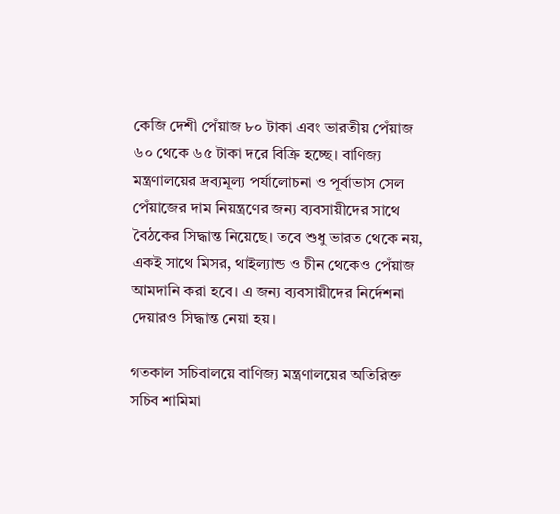কেজি দেশী পেঁয়াজ ৮০ টাকা এবং ভারতীয় পেঁয়াজ ৬০ থেকে ৬৫ টাকা দরে বিক্রি হচ্ছে। বাণিজ্য মন্ত্রণালয়ের দ্রব্যমূল্য পর্যালোচনা ও পূর্বাভাস সেল পেঁয়াজের দাম নিয়ন্ত্রণের জন্য ব্যবসায়ীদের সাথে বৈঠকের সিদ্ধান্ত নিয়েছে। তবে শুধু ভারত থেকে নয়, একই সাথে মিসর, থাইল্যান্ড ও চীন থেকেও পেঁয়াজ আমদানি করা হবে। এ জন্য ব্যবসায়ীদের নির্দেশনা দেয়ারও সিদ্ধান্ত নেয়া হয়।

গতকাল সচিবালয়ে বাণিজ্য মন্ত্রণালয়ের অতিরিক্ত সচিব শামিমা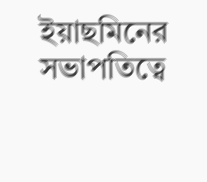ইয়াছমিনের সভাপতিত্বে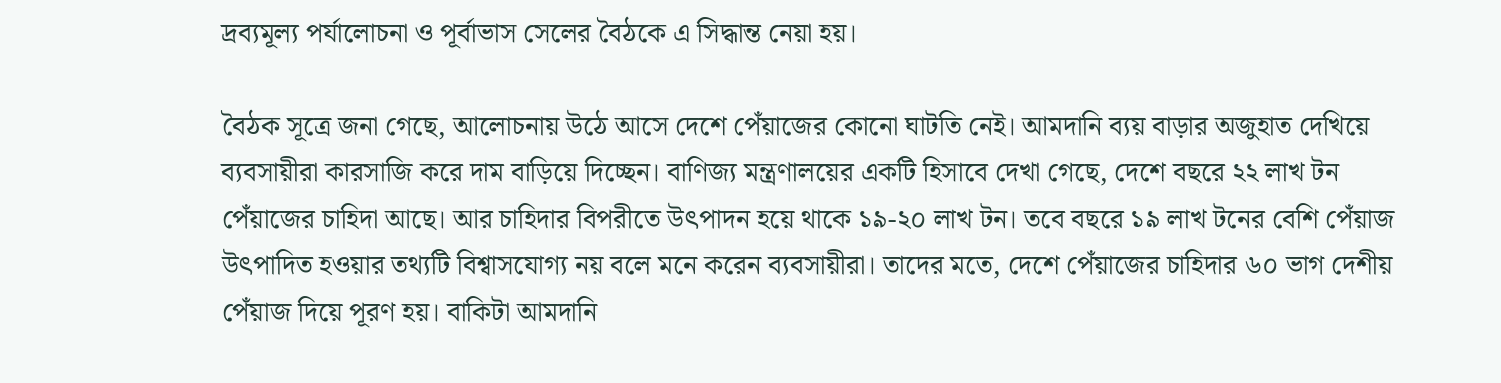দ্রব্যমূল্য পর্যালোচনা ও পূর্বাভাস সেলের বৈঠকে এ সিদ্ধান্ত নেয়া হয়।

বৈঠক সূত্রে জনা গেছে, আলোচনায় উঠে আসে দেশে পেঁয়াজের কোনো ঘাটতি নেই। আমদানি ব্যয় বাড়ার অজুহাত দেখিয়ে ব্যবসায়ীরা কারসাজি করে দাম বাড়িয়ে দিচ্ছেন। বাণিজ্য মন্ত্রণালয়ের একটি হিসাবে দেখা গেছে, দেশে বছরে ২২ লাখ টন পেঁয়াজের চাহিদা আছে। আর চাহিদার বিপরীতে উৎপাদন হয়ে থাকে ১৯-২০ লাখ টন। তবে বছরে ১৯ লাখ টনের বেশি পেঁয়াজ উৎপাদিত হওয়ার তথ্যটি বিশ্বাসযোগ্য নয় বলে মনে করেন ব্যবসায়ীরা। তাদের মতে, দেশে পেঁয়াজের চাহিদার ৬০ ভাগ দেশীয় পেঁয়াজ দিয়ে পূরণ হয়। বাকিটা আমদানি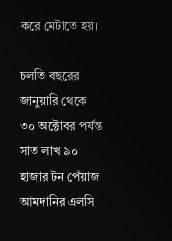করে মেটাতে হয়।

চলতি বছরের জানুয়ারি থেকে ৩০ অক্টোবর পর্যন্ত সাত লাখ ৯০ হাজার টন পেঁয়াজ আমদানির এলসি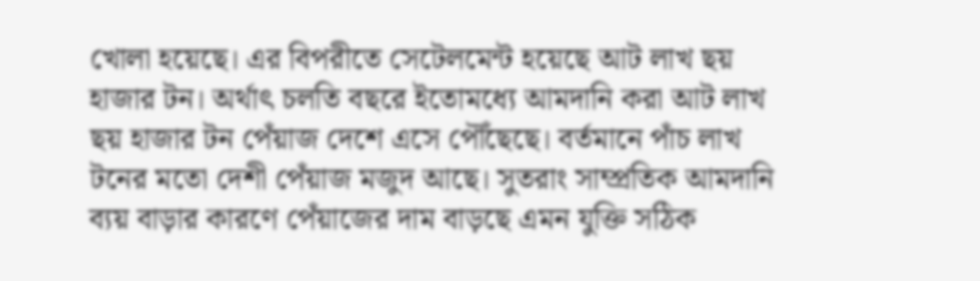খোলা হয়েছে। এর বিপরীতে সেটেলমেন্ট হয়েছে আট লাখ ছয় হাজার টন। অর্থাৎ চলতি বছরে ইতোমধ্যে আমদানি করা আট লাখ ছয় হাজার টন পেঁয়াজ দেশে এসে পৌঁছেছে। বর্তমানে পাঁচ লাখ টনের মতো দেশী পেঁয়াজ মজুদ আছে। সুতরাং সাম্প্রতিক আমদানি ব্যয় বাড়ার কারণে পেঁয়াজের দাম বাড়ছে এমন যুক্তি সঠিক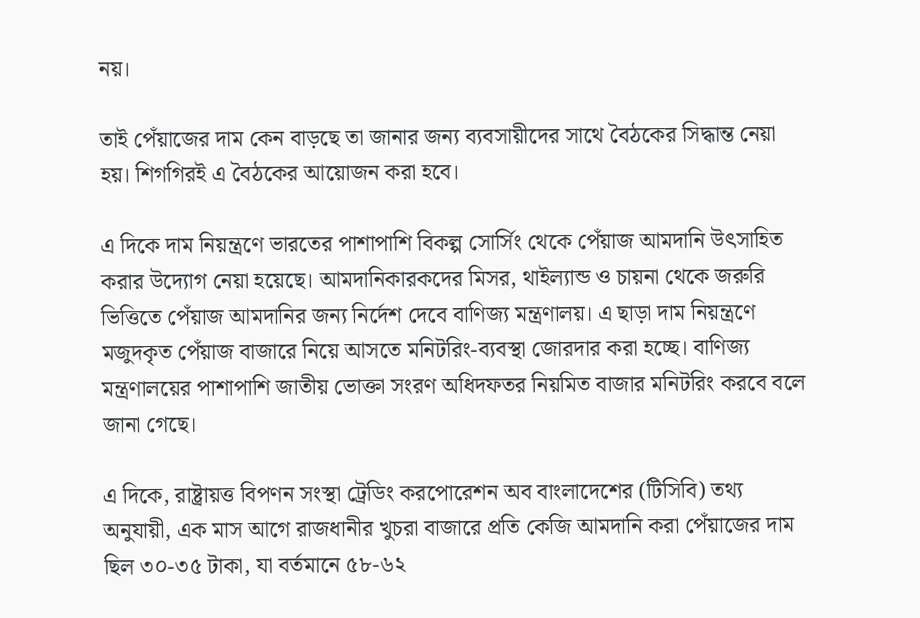নয়।

তাই পেঁয়াজের দাম কেন বাড়ছে তা জানার জন্য ব্যবসায়ীদের সাথে বৈঠকের সিদ্ধান্ত নেয়া হয়। শিগগিরই এ বৈঠকের আয়োজন করা হবে।

এ দিকে দাম নিয়ন্ত্রণে ভারতের পাশাপাশি বিকল্প সোর্সিং থেকে পেঁয়াজ আমদানি উৎসাহিত করার উদ্যোগ নেয়া হয়েছে। আমদানিকারকদের মিসর, থাইল্যান্ড ও চায়না থেকে জরুরি ভিত্তিতে পেঁয়াজ আমদানির জন্য নির্দেশ দেবে বাণিজ্য মন্ত্রণালয়। এ ছাড়া দাম নিয়ন্ত্রণে মজুদকৃত পেঁয়াজ বাজারে নিয়ে আসতে মনিটরিং-ব্যবস্থা জোরদার করা হচ্ছে। বাণিজ্য মন্ত্রণালয়ের পাশাপাশি জাতীয় ভোক্তা সংরণ অধিদফতর নিয়মিত বাজার মনিটরিং করবে বলে জানা গেছে।

এ দিকে, রাষ্ট্রায়ত্ত বিপণন সংস্থা ট্রেডিং করপোরেশন অব বাংলাদেশের (টিসিবি) তথ্য অনুযায়ী, এক মাস আগে রাজধানীর খুচরা বাজারে প্রতি কেজি আমদানি করা পেঁয়াজের দাম ছিল ৩০-৩৫ টাকা, যা বর্তমানে ৫৮-৬২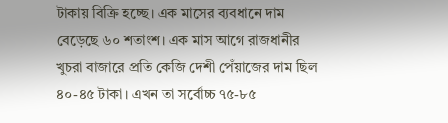টাকায় বিক্রি হচ্ছে। এক মাসের ব্যবধানে দাম বেড়েছে ৬০ শতাংশ। এক মাস আগে রাজধানীর খুচরা বাজারে প্রতি কেজি দেশী পেঁয়াজের দাম ছিল ৪০-৪৫ টাকা। এখন তা সর্বোচ্চ ৭৫-৮৫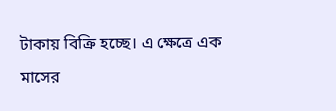টাকায় বিক্রি হচ্ছে। এ ক্ষেত্রে এক মাসের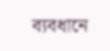ব্যবধানে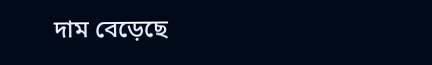দাম বেড়েছে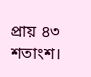প্রায় ৪৩ শতাংশ।